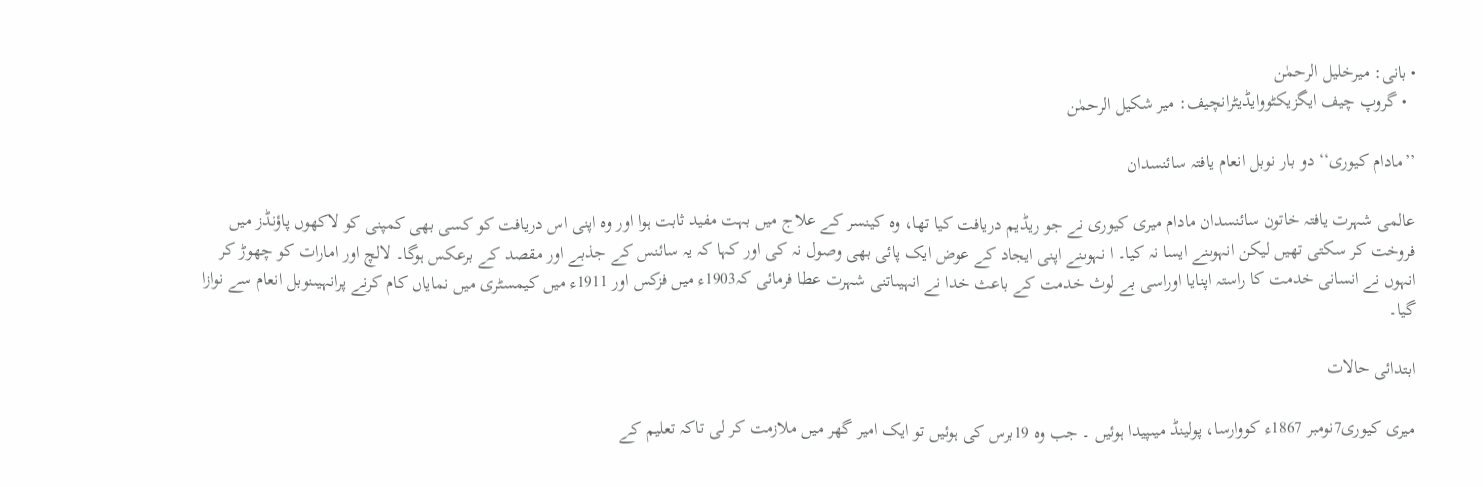• بانی: میرخلیل الرحمٰن
  • گروپ چیف ایگزیکٹووایڈیٹرانچیف: میر شکیل الرحمٰن

’’مادام کیوری‘‘ دو بار نوبل انعام یافتہ سائنسدان

عالمی شہرت یافتہ خاتون سائنسدان مادام میری کیوری نے جو ریڈیم دریافت کیا تھا، وہ کینسر کے علاج میں بہت مفید ثابت ہوا اور وہ اپنی اس دریافت کو کسی بھی کمپنی کو لاکھوں پاؤنڈز میں فروخت کر سکتی تھیں لیکن انہوںنے ایسا نہ کیا۔ ا نہوںنے اپنی ایجاد کے عوض ایک پائی بھی وصول نہ کی اور کہا کہ یہ سائنس کے جذبے اور مقصد کے برعکس ہوگا۔ لالچ اور امارات کو چھوڑ کر انہوں نے انسانی خدمت کا راستہ اپنایا اوراسی بے لوث خدمت کے باعث خدا نے انہیںاتنی شہرت عطا فرمائی کہ1903ء میں فزکس اور 1911ء میں کیمسٹری میں نمایاں کام کرنے پرانہیںنوبل انعام سے نوازا گیا۔

ابتدائی حالات

میری کیوری7نومبر 1867ء کووارسا، پولینڈ میںپیدا ہوئیں ۔ جب وہ 19برس کی ہوئیں تو ایک امیر گھر میں ملازمت کر لی تاکہ تعلیم کے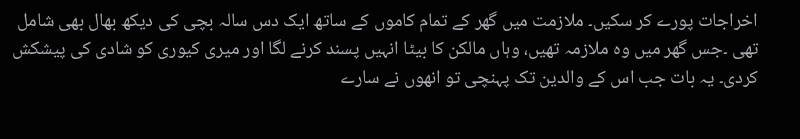اخراجات پورے کر سکیں۔ ملازمت میں گھر کے تمام کاموں کے ساتھ ایک دس سالہ بچی کی دیکھ بھال بھی شامل تھی ۔جس گھر میں وہ ملازمہ تھیں، وہاں مالکن کا بیٹا انہیں پسند کرنے لگا اور میری کیوری کو شادی کی پیشکش کردی۔ یہ بات جب اس کے والدین تک پہنچی تو انھوں نے سارے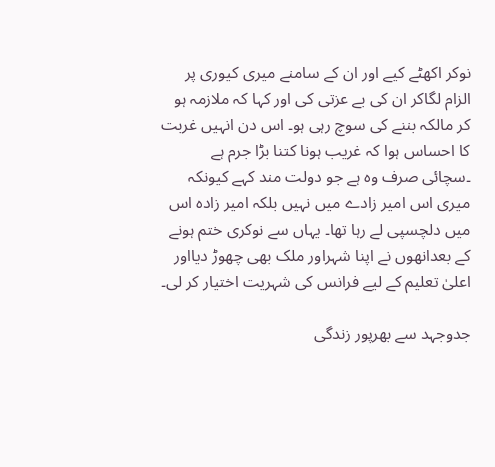نوکر اکھٹے کیے اور ان کے سامنے میری کیوری پر الزام لگاکر ان کی بے عزتی کی اور کہا کہ ملازمہ ہو کر مالکہ بننے کی سوچ رہی ہو۔ اس دن انہیں غربت کا احساس ہوا کہ غریب ہونا کتنا بڑا جرم ہے ۔سچائی صرف وہ ہے جو دولت مند کہے کیونکہ میری اس امیر زادے میں نہیں بلکہ امیر زادہ اس میں دلچسپی لے رہا تھا۔ یہاں سے نوکری ختم ہونے کے بعدانھوں نے اپنا شہراور ملک بھی چھوڑ دیااور اعلیٰ تعلیم کے لیے فرانس کی شہریت اختیار کر لی۔

جدوجہد سے بھرپور زندگی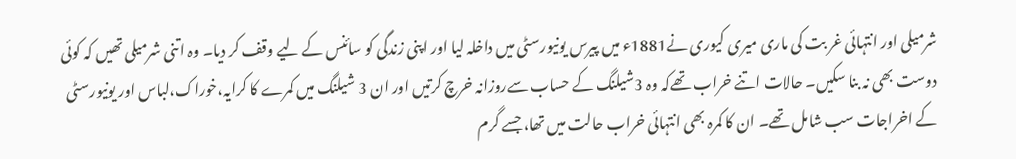شرمیلی اور انتہائی غر بت کی ماری میری کیوری نے1881ء میں پیرس یونیورسٹی میں داخلہ لیا اور اپنی زندگی کو سائنس کے لیے وقف کر دیا۔ وہ اتنی شرمیلی تھیں کہ کوئی دوست بھی نہ بنا سکیں۔ حالات اتنے خراب تھےکہ وہ 3شیلنگ کے حساب سےروزانہ خرچ کرتیں اور ان 3 شیلنگ میں کمرے کا کرایہ،خوراک،لباس اور یونیورسٹی کے اخراجات سب شامل تھے۔ ان کا کمرہ بھی انتہائی خراب حالت میں تھا، جسے گرم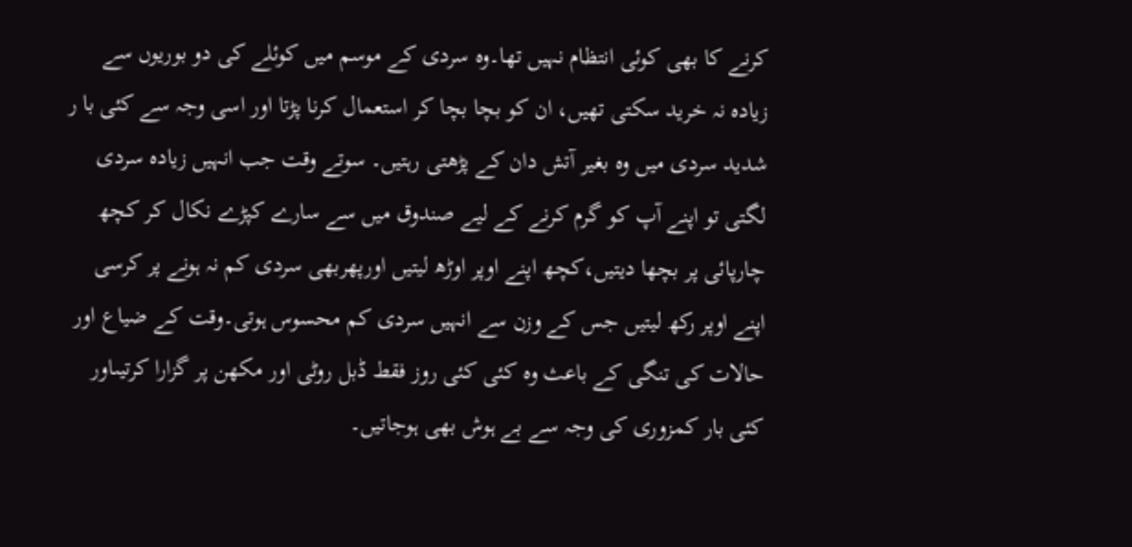کرنے کا بھی کوئی انتظام نہیں تھا۔وہ سردی کے موسم میں کوئلے کی دو بوریوں سے زیادہ نہ خرید سکتی تھیں، ان کو بچا بچا کر استعمال کرنا پڑتا اور اسی وجہ سے کئی با ر شدید سردی میں وہ بغیر آتش دان کے پڑھتی رہتیں۔ سوتے وقت جب انہیں زیادہ سردی لگتی تو اپنے آپ کو گرم کرنے کے لیے صندوق میں سے سارے کپڑے نکال کر کچھ چارپائی پر بچھا دیتیں،کچھ اپنے اوپر اوڑھ لیتیں اورپھربھی سردی کم نہ ہونے پر کرسی اپنے اوپر رکھ لیتیں جس کے وزن سے انہیں سردی کم محسوس ہوتی۔وقت کے ضیاع اور حالات کی تنگی کے باعث وہ کئی کئی روز فقط ڈبل روٹی اور مکھن پر گزارا کرتیںاور کئی بار کمزوری کی وجہ سے بے ہوش بھی ہوجاتیں۔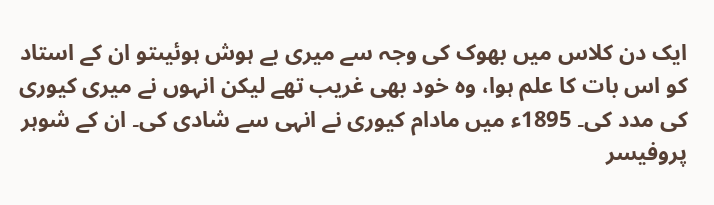ایک دن کلاس میں بھوک کی وجہ سے میری بے ہوش ہوئیںتو ان کے استاد کو اس بات کا علم ہوا، وہ خود بھی غریب تھے لیکن انہوں نے میری کیوری کی مدد کی۔ 1895ء میں مادام کیوری نے انہی سے شادی کی۔ ان کے شوہر پروفیسر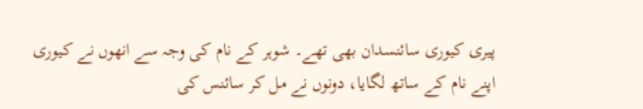پیری کیوری سائنسدان بھی تھے۔ شوہر کے نام کی وجہ سے انھوں نے کیوری اپنے نام کے ساتھ لگایا، دونوں نے مل کر سائنس کی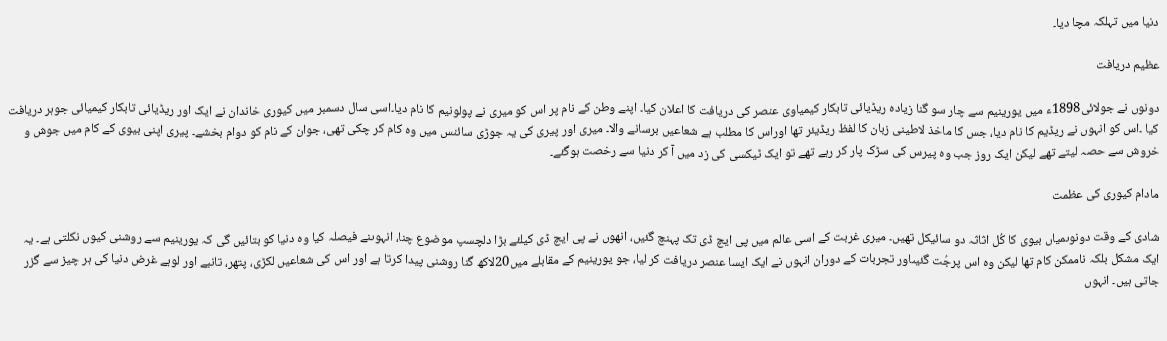دنیا میں تہلکہ مچا دیا۔

عظیم دریافت

دونوں نے جولائی1898ء میں یورینیم سے چار سو گنا زیادہ ریڈیائی تابکار کیمیاوی عنصر کی دریافت کا اعلان کیا۔ اپنے وطن کے نام پر اس کو میری نے پولونیم کا نام دیا۔اسی سال دسمبر میں کیوری خاندان نے ایک اور ریڈیائی تابکار کیمیائی جوہر دریافت کیا ۔اس کو انہوں نے ریڈیم کا نام دیا، جس کا ماخذ لاطینی زبان کا لفظ ریڈیئر تھا اوراس کا مطلب ہے شعاعیں برسانے والا۔ میری اور پیری کی یہ جوڑی سائنس میں وہ کام کر چکی تھی، جوان کے نام کو دوام بخشے۔ پیری اپنی بیوی کے کام میں جوش و خروش سے حصہ لیتے تھے لیکن ایک روز جب وہ پیرس کی سڑک پار کر رہے تھے تو ایک ٹیکسی کی زد میں آ کر دنیا سے رخصت ہوگئے۔

مادام کیوری کی عظمت

شادی کے وقت دونوںمیاں بیوی کا کُل اثاثہ دو سائیکل تھیں۔ میری غربت کے اسی عالم میں پی ایچ ڈی تک پہنچ گئیں، انھوں نے پی ایچ ڈی کیلئے بڑا دلچسپ موضوع چنا، انہوںنے فیصلہ کیا وہ دنیا کو بتائیں گی کہ یورینیم سے روشنی کیوں نکلتی ہے۔ یہ ایک مشکل بلکہ ناممکن کام تھا لیکن وہ اس پرجُت گئیںاور تجربات کے دوران انہوں نے ایک ایسا عنصر دریافت کر لیا، جو یورینیم کے مقابلے میں20لاکھ گنا روشنی پیدا کرتا ہے اور اس کی شعاعیں لکڑی، پتھر، تانبے اور لوہے غرض دنیا کی ہر چیز سے گزر جاتی ہیں۔ انہوں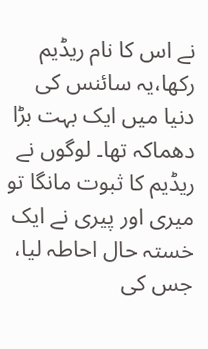نے اس کا نام ریڈیم رکھا،یہ سائنس کی دنیا میں ایک بہت بڑا دھماکہ تھا۔ لوگوں نے ریڈیم کا ثبوت مانگا تو میری اور پیری نے ایک خستہ حال احاطہ لیا، جس کی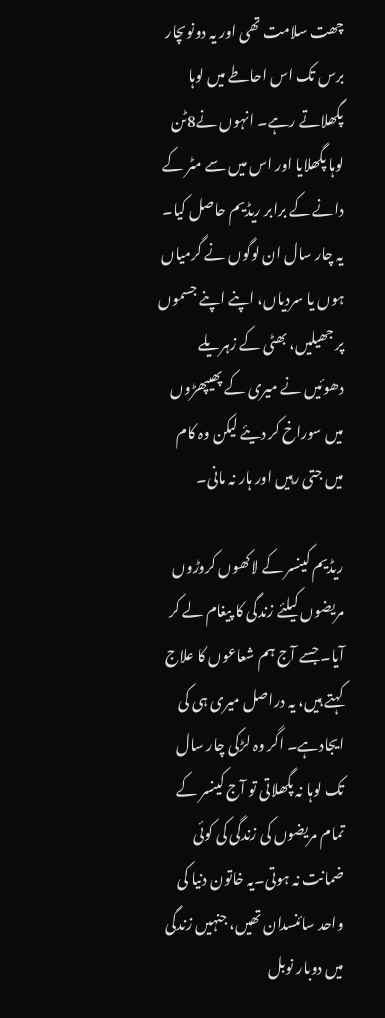چھت سلامت تھی اور یہ دونوںچار برس تک اس احاطے میں لوہا پگھلاتے رہے۔ انہوں نے8ٹن لوہا پگھلایا اور اس میں سے مٹر کے دانے کے برابر ریڈیم حاصل کیا۔ یہ چار سال ان لوگوں نے گرمیاں ہوں یا سردیاں، اپنے اپنے جسموں پر جھیلیں، بھٹی کے زہریلے دھوئیں نے میری کے پھیپھڑوں میں سوراخ کر دیئے لیکن وہ کام میں جتی رہیں اور ہار نہ مانی۔

ریڈیم کینسر کے لاکھوں کروڑوں مریضوں کیلئے زندگی کا پیغام لے کر آیا۔ جسے آج ہم شعاعوں کا علاج کہتے ہیں، یہ دراصل میری ہی کی ایجادہے۔ اگر وہ لڑکی چار سال تک لوہا نہ پگھلاتی تو آج کینسر کے تمام مریضوں کی زندگی کی کوئی ضمانت نہ ہوتی۔یہ خاتون دنیا کی واحد سائنسدان تھیں، جنہیں زندگی میں دوبار نوبل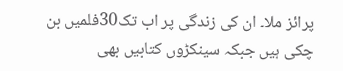پرائز ملا۔ ان کی زندگی پر اب تک30فلمیں بن چکی ہیں جبکہ سینکڑوں کتابیں بھی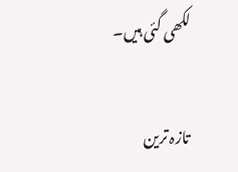لکھی گئی ہیں۔

تازہ ترین